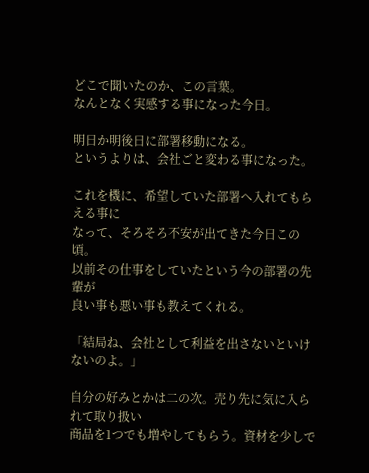どこで聞いたのか、この言葉。
なんとなく実感する事になった今日。

明日か明後日に部署移動になる。
というよりは、会社ごと変わる事になった。

これを機に、希望していた部署へ入れてもらえる事に
なって、そろそろ不安が出てきた今日この頃。
以前その仕事をしていたという今の部署の先輩が
良い事も悪い事も教えてくれる。

「結局ね、会社として利益を出さないといけないのよ。」

自分の好みとかは二の次。売り先に気に入られて取り扱い
商品を1つでも増やしてもらう。資材を少しで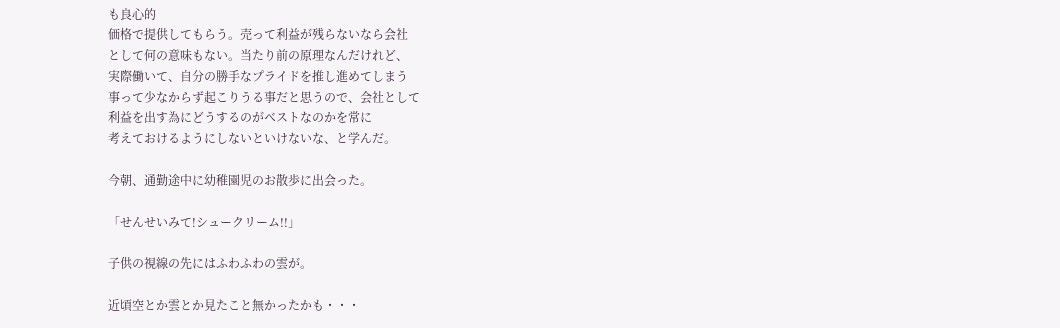も良心的
価格で提供してもらう。売って利益が残らないなら会社
として何の意味もない。当たり前の原理なんだけれど、
実際働いて、自分の勝手なプライドを推し進めてしまう
事って少なからず起こりうる事だと思うので、会社として
利益を出す為にどうするのがベストなのかを常に
考えておけるようにしないといけないな、と学んだ。

今朝、通勤途中に幼稚園児のお散歩に出会った。

「せんせいみて!シュークリーム!!」

子供の視線の先にはふわふわの雲が。

近頃空とか雲とか見たこと無かったかも・・・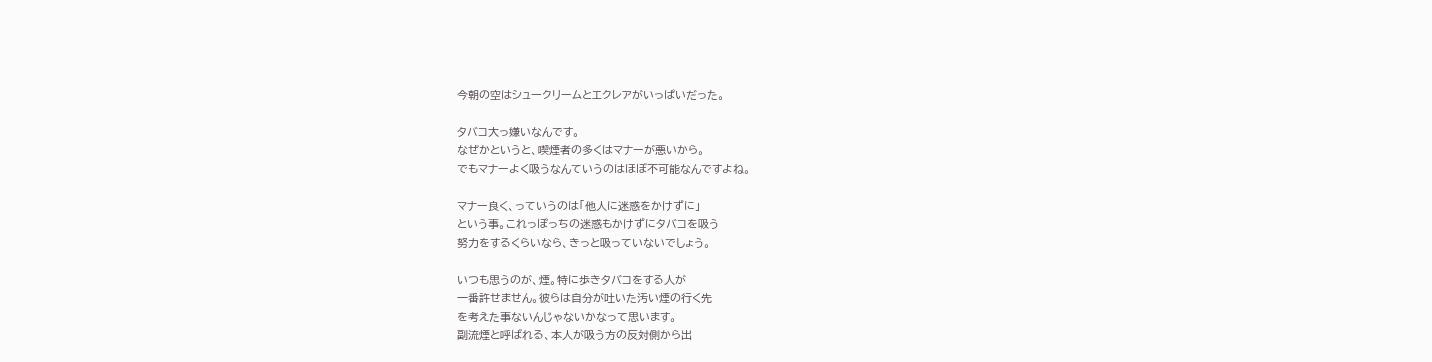今朝の空はシュークリームとエクレアがいっぱいだった。

タバコ大っ嫌いなんです。
なぜかというと、喫煙者の多くはマナーが悪いから。
でもマナーよく吸うなんていうのはほぼ不可能なんですよね。

マナー良く、っていうのは「他人に迷惑をかけずに」
という事。これっぽっちの迷惑もかけずにタバコを吸う
努力をするくらいなら、きっと吸っていないでしょう。

いつも思うのが、煙。特に歩きタバコをする人が
一番許せません。彼らは自分が吐いた汚い煙の行く先
を考えた事ないんじゃないかなって思います。
副流煙と呼ばれる、本人が吸う方の反対側から出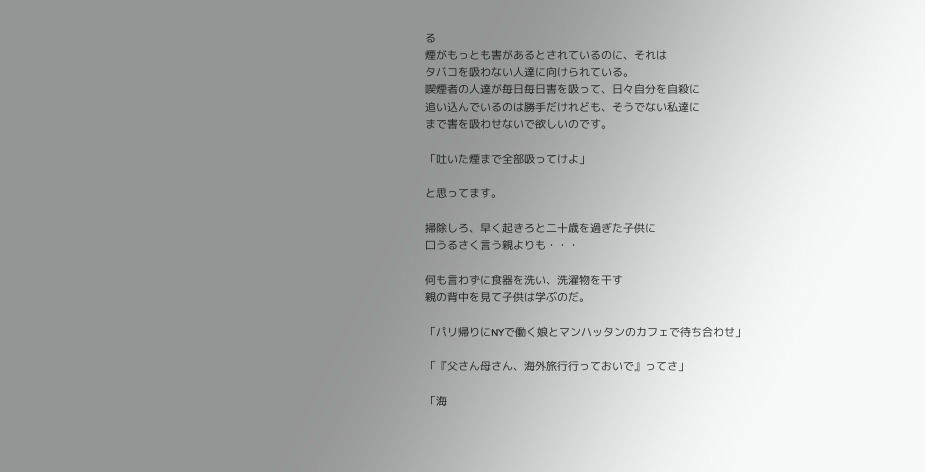る
煙がもっとも害があるとされているのに、それは
タバコを吸わない人達に向けられている。
喫煙者の人達が毎日毎日害を吸って、日々自分を自殺に
追い込んでいるのは勝手だけれども、そうでない私達に
まで害を吸わせないで欲しいのです。

「吐いた煙まで全部吸ってけよ」

と思ってます。

掃除しろ、早く起きろと二十歳を過ぎた子供に
口うるさく言う親よりも・・・

何も言わずに食器を洗い、洗濯物を干す
親の背中を見て子供は学ぶのだ。

「パリ帰りにNYで働く娘とマンハッタンのカフェで待ち合わせ」

「『父さん母さん、海外旅行行っておいで』ってさ」

「海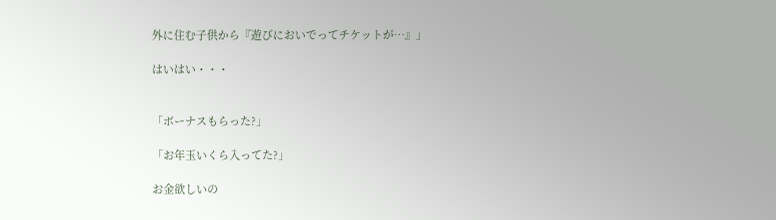外に住む子供から『遊びにおいでってチケットが…』」

はいはい・・・


「ボーナスもらった?」

「お年玉いくら入ってた?」

お金欲しいの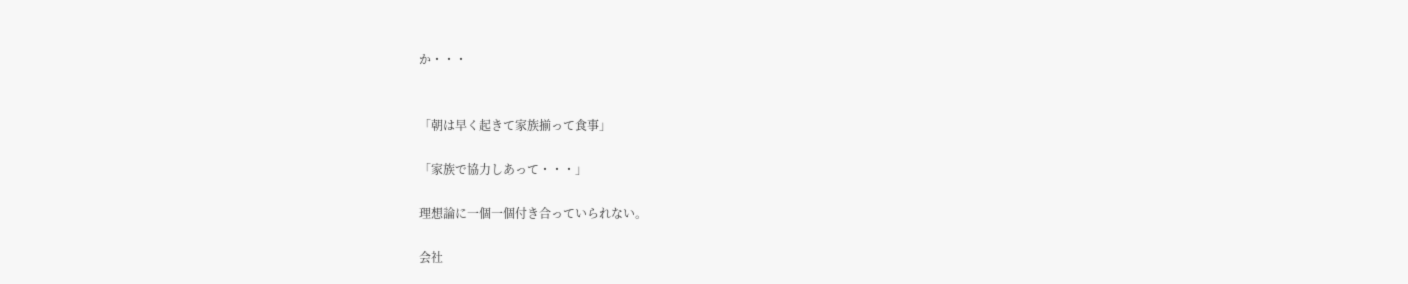か・・・


「朝は早く起きて家族揃って食事」

「家族で協力しあって・・・」

理想論に一個一個付き合っていられない。

会社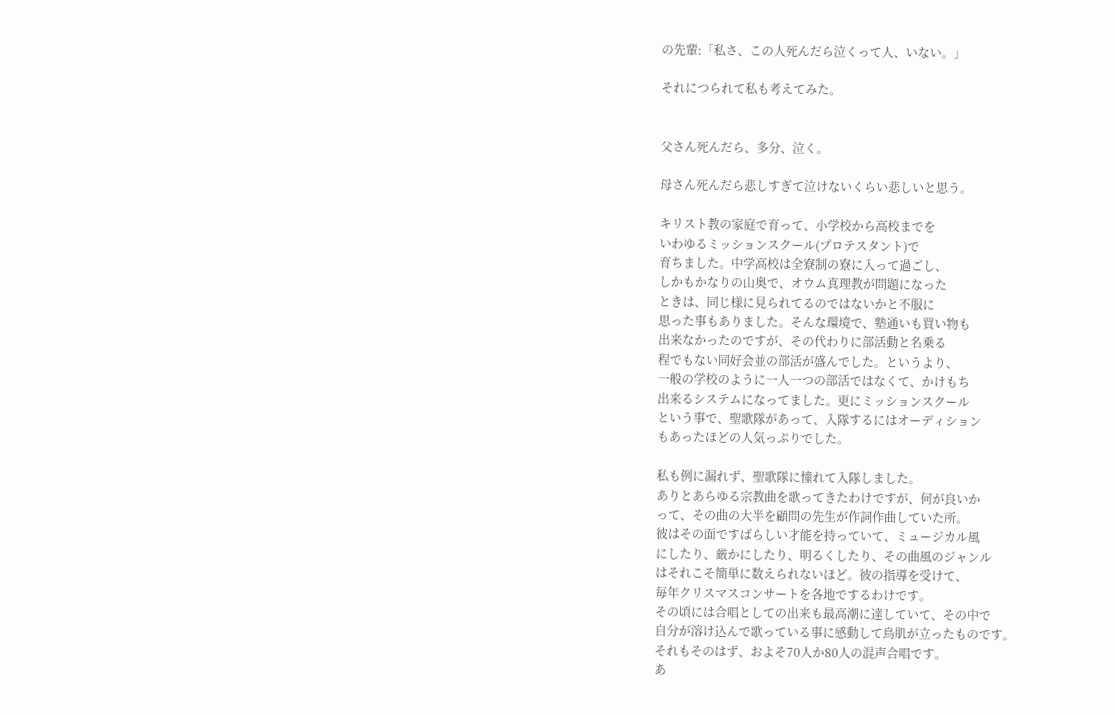の先輩:「私さ、この人死んだら泣くって人、いない。」

それにつられて私も考えてみた。


父さん死んだら、多分、泣く。

母さん死んだら悲しすぎて泣けないくらい悲しいと思う。

キリスト教の家庭で育って、小学校から高校までを
いわゆるミッションスクール(プロテスタント)で
育ちました。中学高校は全寮制の寮に入って過ごし、
しかもかなりの山奥で、オウム真理教が問題になった
ときは、同じ様に見られてるのではないかと不服に
思った事もありました。そんな環境で、塾通いも買い物も
出来なかったのですが、その代わりに部活動と名乗る
程でもない同好会並の部活が盛んでした。というより、
一般の学校のように一人一つの部活ではなくて、かけもち
出来るシステムになってました。更にミッションスクール
という事で、聖歌隊があって、入隊するにはオーディション
もあったほどの人気っぷりでした。

私も例に漏れず、聖歌隊に憧れて入隊しました。
ありとあらゆる宗教曲を歌ってきたわけですが、何が良いか
って、その曲の大半を顧問の先生が作詞作曲していた所。
彼はその面ですばらしい才能を持っていて、ミュージカル風
にしたり、厳かにしたり、明るくしたり、その曲風のジャンル
はそれこそ簡単に数えられないほど。彼の指導を受けて、
毎年クリスマスコンサートを各地でするわけです。
その頃には合唱としての出来も最高潮に達していて、その中で
自分が溶け込んで歌っている事に感動して鳥肌が立ったものです。
それもそのはず、およそ70人か80人の混声合唱です。
あ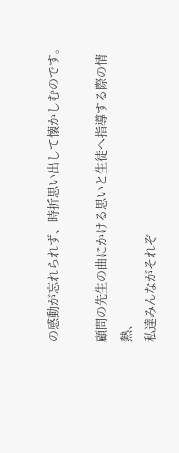の感動が忘れられず、時折思い出して懐かしむのです。

顧問の先生の曲にかける思いと生徒へ指導する際の情熱、
私達みんながそれぞ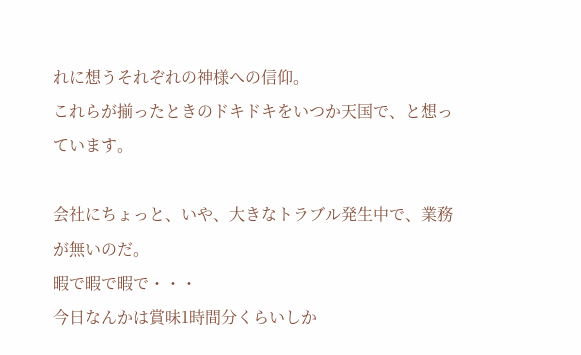れに想うそれぞれの神様への信仰。
これらが揃ったときのドキドキをいつか天国で、と想っています。

会社にちょっと、いや、大きなトラブル発生中で、業務が無いのだ。
暇で暇で暇で・・・
今日なんかは賞味1時間分くらいしか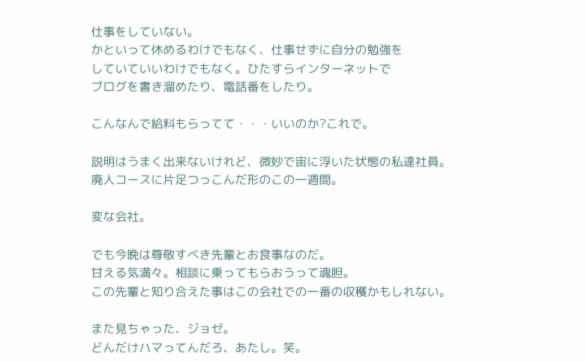仕事をしていない。
かといって休めるわけでもなく、仕事せずに自分の勉強を
していていいわけでもなく。ひたすらインターネットで
ブログを書き溜めたり、電話番をしたり。

こんなんで給料もらってて・・・いいのか?これで。

説明はうまく出来ないけれど、微妙で宙に浮いた状態の私達社員。
廃人コースに片足つっこんだ形のこの一週間。

変な会社。

でも今晩は尊敬すべき先輩とお食事なのだ。
甘える気満々。相談に乗ってもらおうって魂胆。
この先輩と知り合えた事はこの会社での一番の収穫かもしれない。

また見ちゃった、ジョゼ。
どんだけハマってんだろ、あたし。笑。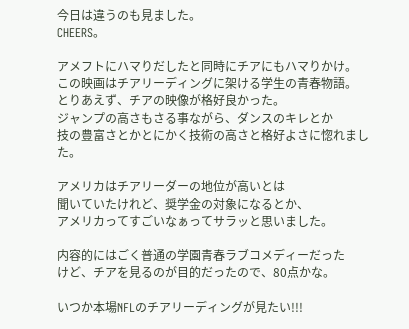今日は違うのも見ました。
CHEERS。

アメフトにハマりだしたと同時にチアにもハマりかけ。
この映画はチアリーディングに架ける学生の青春物語。
とりあえず、チアの映像が格好良かった。
ジャンプの高さもさる事ながら、ダンスのキレとか
技の豊富さとかとにかく技術の高さと格好よさに惚れました。

アメリカはチアリーダーの地位が高いとは
聞いていたけれど、奨学金の対象になるとか、
アメリカってすごいなぁってサラッと思いました。

内容的にはごく普通の学園青春ラブコメディーだった
けど、チアを見るのが目的だったので、80点かな。

いつか本場NFLのチアリーディングが見たい!!!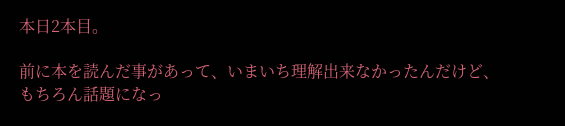本日2本目。

前に本を読んだ事があって、いまいち理解出来なかったんだけど、
もちろん話題になっ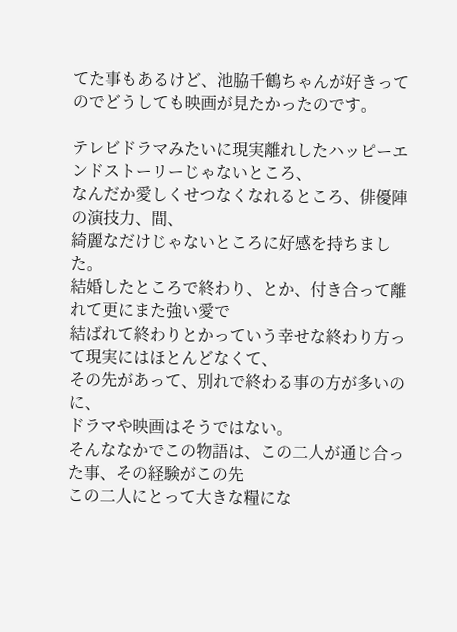てた事もあるけど、池脇千鶴ちゃんが好きって
のでどうしても映画が見たかったのです。

テレビドラマみたいに現実離れしたハッピーエンドストーリーじゃないところ、
なんだか愛しくせつなくなれるところ、俳優陣の演技力、間、
綺麗なだけじゃないところに好感を持ちました。
結婚したところで終わり、とか、付き合って離れて更にまた強い愛で
結ばれて終わりとかっていう幸せな終わり方って現実にはほとんどなくて、
その先があって、別れで終わる事の方が多いのに、
ドラマや映画はそうではない。
そんななかでこの物語は、この二人が通じ合った事、その経験がこの先
この二人にとって大きな糧にな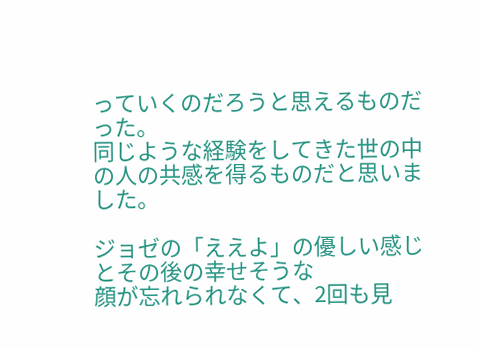っていくのだろうと思えるものだった。
同じような経験をしてきた世の中の人の共感を得るものだと思いました。

ジョゼの「ええよ」の優しい感じとその後の幸せそうな
顔が忘れられなくて、2回も見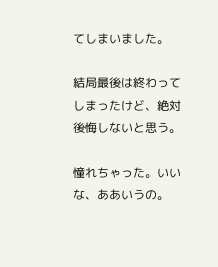てしまいました。

結局最後は終わってしまったけど、絶対後悔しないと思う。

憧れちゃった。いいな、ああいうの。